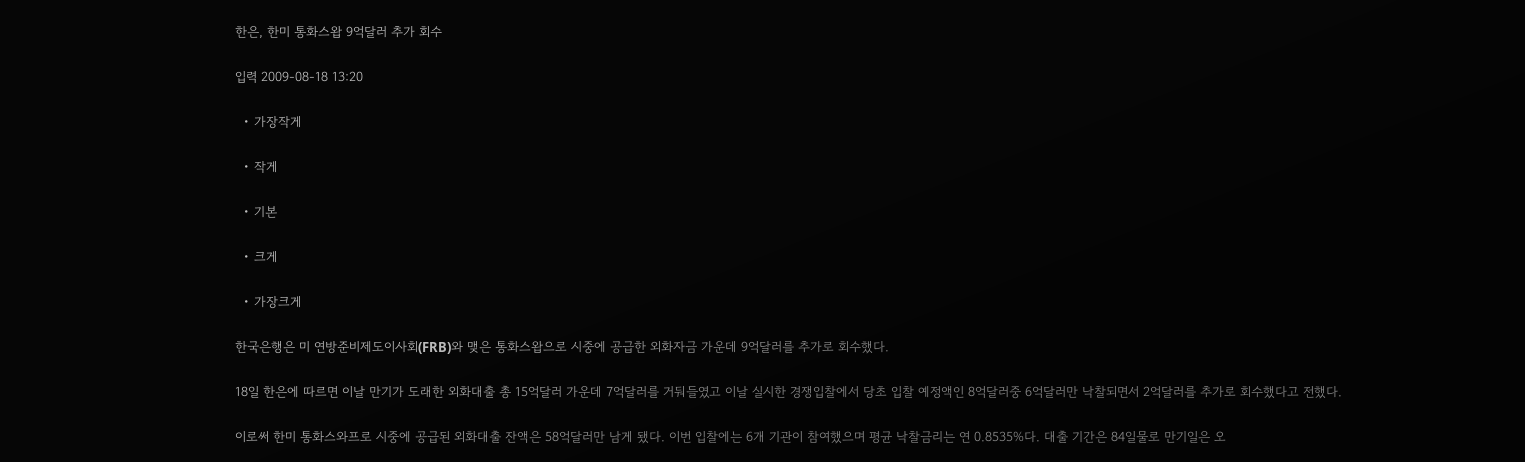한은, 한미 통화스왑 9억달러 추가 회수

입력 2009-08-18 13:20

  • 가장작게

  • 작게

  • 기본

  • 크게

  • 가장크게

한국은행은 미 연방준비제도이사회(FRB)와 맺은 통화스왑으로 시중에 공급한 외화자금 가운데 9억달러를 추가로 회수했다.

18일 한은에 따르면 이날 만기가 도래한 외화대출 총 15억달러 가운데 7억달러를 거둬들였고 이날 실시한 경쟁입찰에서 당초 입찰 예정액인 8억달러중 6억달러만 낙찰되면서 2억달러를 추가로 회수했다고 전했다.

이로써 한미 통화스와프로 시중에 공급된 외화대출 잔액은 58억달러만 남게 됐다. 이번 입찰에는 6개 기관이 참여했으며 평균 낙찰금리는 연 0.8535%다. 대출 기간은 84일물로 만기일은 오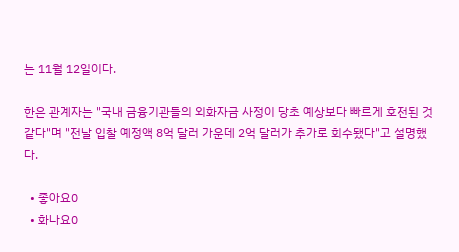는 11월 12일이다.

한은 관계자는 "국내 금융기관들의 외화자금 사정이 당초 예상보다 빠르게 호전된 것 같다"며 "전날 입찰 예정액 8억 달러 가운데 2억 달러가 추가로 회수됐다"고 설명했다.

  • 좋아요0
  • 화나요0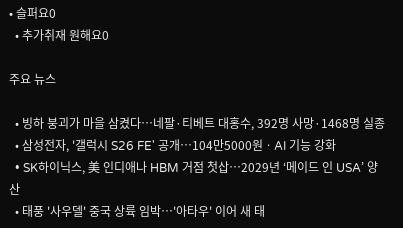• 슬퍼요0
  • 추가취재 원해요0

주요 뉴스

  • 빙하 붕괴가 마을 삼켰다…네팔·티베트 대홍수, 392명 사망·1468명 실종
  • 삼성전자, '갤럭시 S26 FE' 공개⋯104만5000원ㆍAI 기능 강화
  • SK하이닉스, 美 인디애나 HBM 거점 첫삽…2029년 ‘메이드 인 USA’ 양산
  • 태풍 '사우델' 중국 상륙 임박…'아타우' 이어 새 태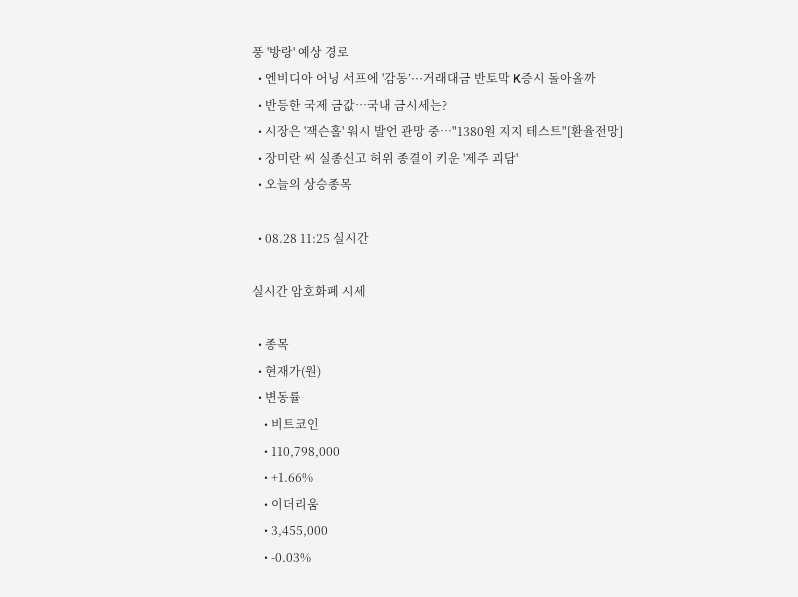풍 '방랑' 예상 경로
  • 엔비디아 어닝 서프에 '감동’···거래대금 반토막 K증시 돌아올까
  • 반등한 국제 금값…국내 금시세는?
  • 시장은 '잭슨홀' 워시 발언 관망 중⋯"1380원 지지 테스트"[환율전망]
  • 장미란 씨 실종신고 허위 종결이 키운 '제주 괴담'
  • 오늘의 상승종목

  • 08.28 11:25 실시간

실시간 암호화폐 시세

  • 종목
  • 현재가(원)
  • 변동률
    • 비트코인
    • 110,798,000
    • +1.66%
    • 이더리움
    • 3,455,000
    • -0.03%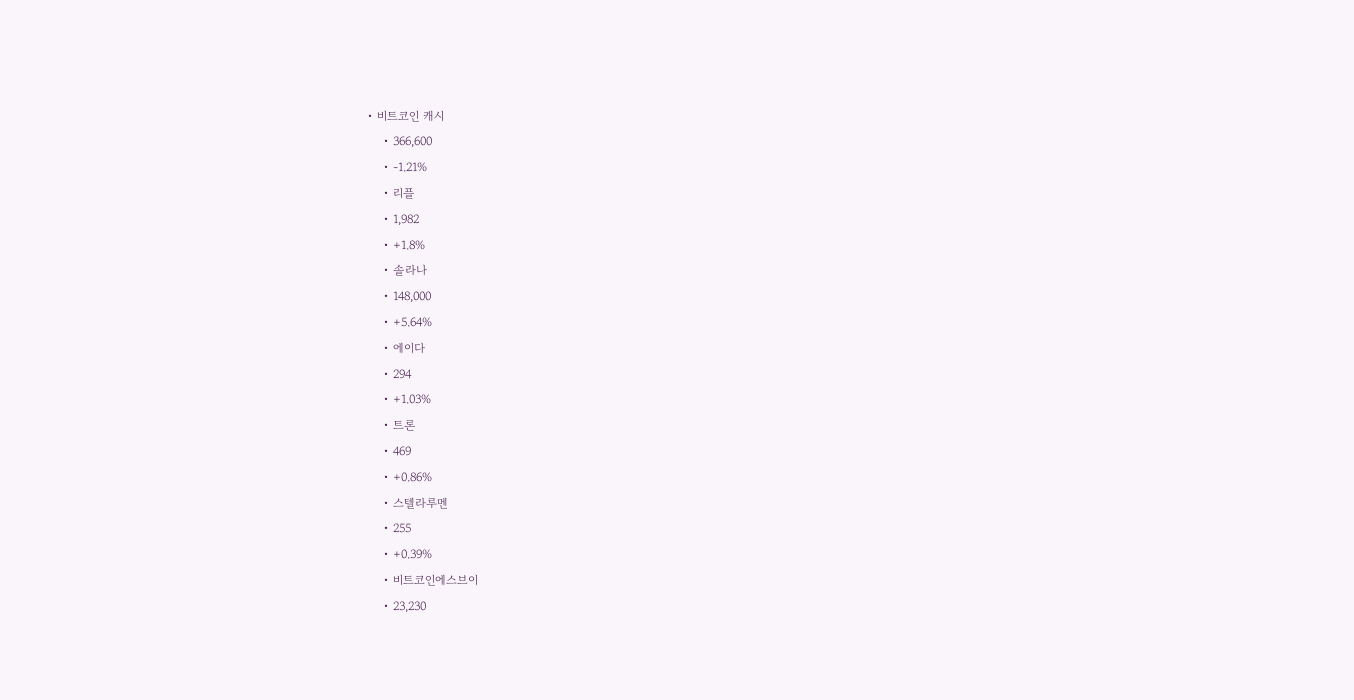• 비트코인 캐시
    • 366,600
    • -1.21%
    • 리플
    • 1,982
    • +1.8%
    • 솔라나
    • 148,000
    • +5.64%
    • 에이다
    • 294
    • +1.03%
    • 트론
    • 469
    • +0.86%
    • 스텔라루멘
    • 255
    • +0.39%
    • 비트코인에스브이
    • 23,230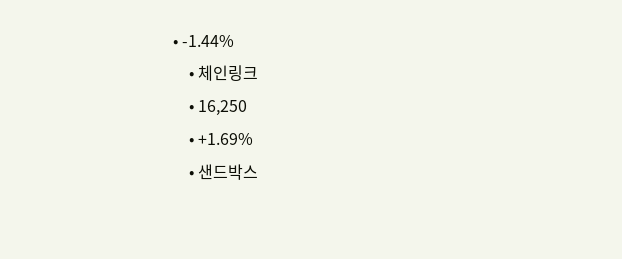• -1.44%
    • 체인링크
    • 16,250
    • +1.69%
    • 샌드박스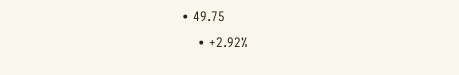• 49.75
    • +2.92%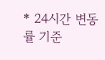* 24시간 변동률 기준